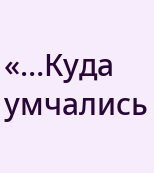«…Куда умчались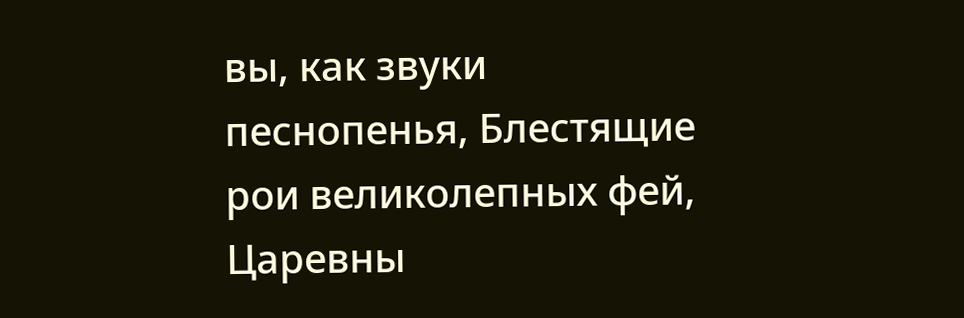вы, как звуки песнопенья, Блестящие рои великолепных фей, Царевны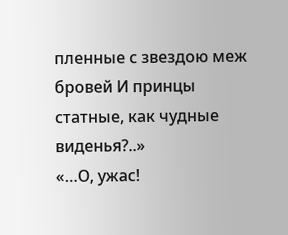пленные с звездою меж бровей И принцы статные, как чудные виденья?..»
«…О, ужас!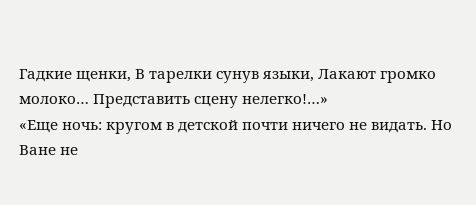Гадкие щенки, В тарелки сунув языки, Лакают громко молоко… Представить сцену нелегко!…»
«Еще ночь: кругом в детской почти ничего не видать. Но Ване не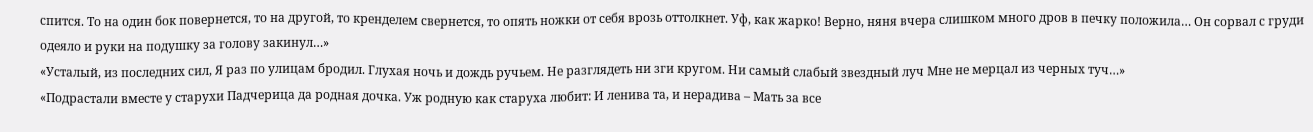спится. То на один бок повернется, то на другой, то кренделем свернется, то опять ножки от себя врозь оттолкнет. Уф, как жарко! Верно, няня вчера слишком много дров в печку положила… Он сорвал с груди одеяло и руки на подушку за голову закинул…»
«Усталый, из последних сил, Я раз по улицам бродил. Глухая ночь и дождь ручьем. Не разглядеть ни зги кругом. Ни самый слабый звездный луч Мне не мерцал из черных туч…»
«Подрастали вместе у старухи Падчерица да родная дочка. Уж родную как старуха любит: И ленива та, и нерадива – Мать за все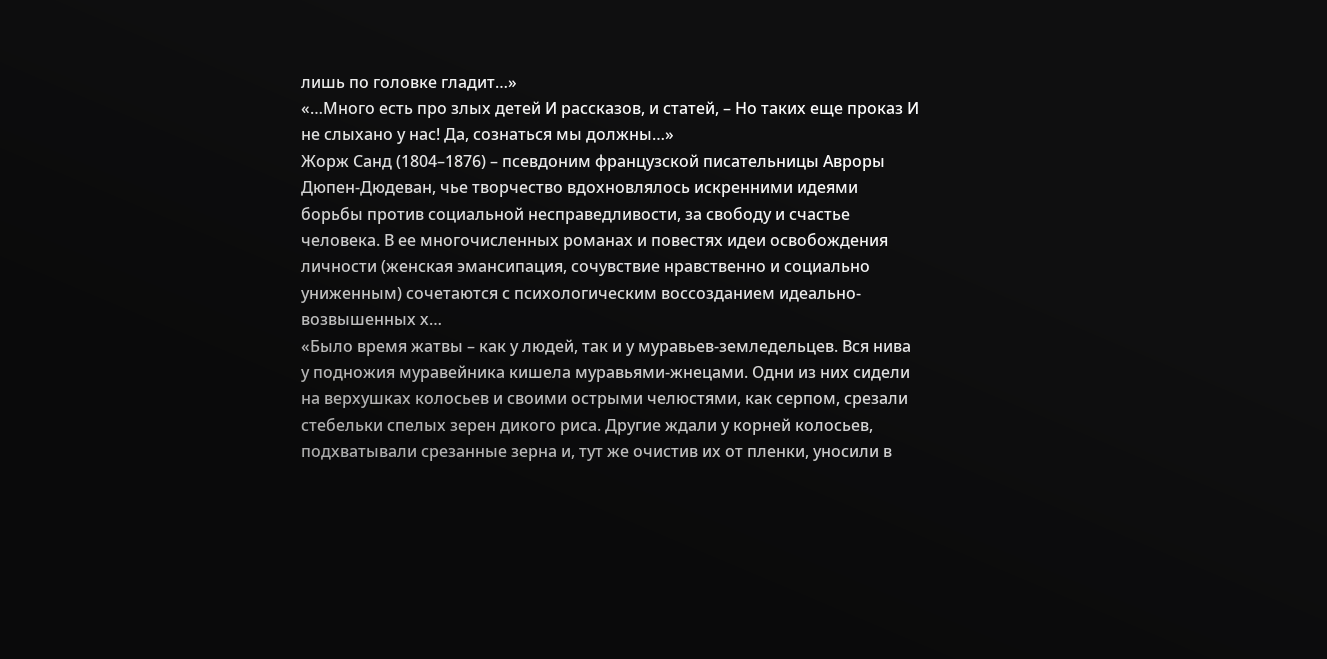лишь по головке гладит…»
«…Много есть про злых детей И рассказов, и статей, – Но таких еще проказ И не слыхано у нас! Да, сознаться мы должны…»
Жорж Санд (1804–1876) – псевдоним французской писательницы Авроры Дюпен-Дюдеван, чье творчество вдохновлялось искренними идеями борьбы против социальной несправедливости, за свободу и счастье человека. В ее многочисленных романах и повестях идеи освобождения личности (женская эмансипация, сочувствие нравственно и социально униженным) сочетаются с психологическим воссозданием идеально-возвышенных х…
«Было время жатвы – как у людей, так и у муравьев-земледельцев. Вся нива у подножия муравейника кишела муравьями-жнецами. Одни из них сидели на верхушках колосьев и своими острыми челюстями, как серпом, срезали стебельки спелых зерен дикого риса. Другие ждали у корней колосьев, подхватывали срезанные зерна и, тут же очистив их от пленки, уносили в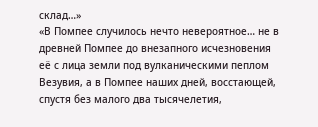склад…»
«В Помпее случилось нечто невероятное… не в древней Помпее до внезапного исчезновения её с лица земли под вулканическими пеплом Везувия, а в Помпее наших дней, восстающей, спустя без малого два тысячелетия,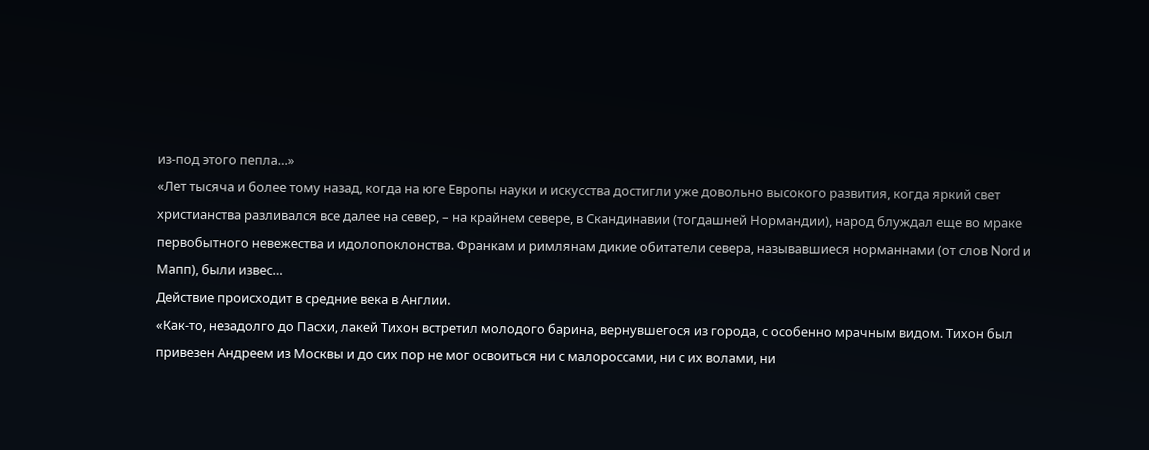из-под этого пепла…»
«Лет тысяча и более тому назад, когда на юге Европы науки и искусства достигли уже довольно высокого развития, когда яркий свет христианства разливался все далее на север, – на крайнем севере, в Скандинавии (тогдашней Нормандии), народ блуждал еще во мраке первобытного невежества и идолопоклонства. Франкам и римлянам дикие обитатели севера, называвшиеся норманнами (от слов Nord и Мапп), были извес…
Действие происходит в средние века в Англии.
«Как-то, незадолго до Пасхи, лакей Тихон встретил молодого барина, вернувшегося из города, с особенно мрачным видом. Тихон был привезен Андреем из Москвы и до сих пор не мог освоиться ни с малороссами, ни с их волами, ни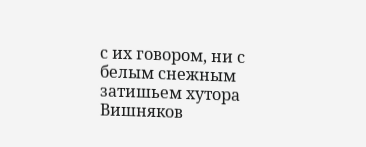с их говором, ни с белым снежным затишьем хутора Вишняков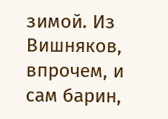зимой. Из Вишняков, впрочем, и сам барин,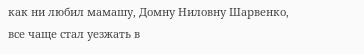как ни любил мамашу, Домну Ниловну Шарвенко, все чаще стал уезжать в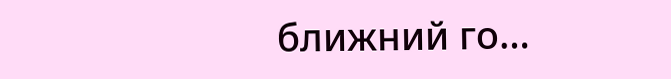ближний го…